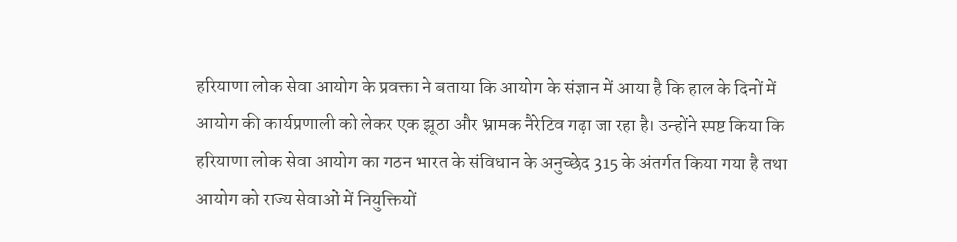हरियाणा लोक सेवा आयोग के प्रवक्ता ने बताया कि आयोग के संज्ञान में आया है कि हाल के दिनों में आयोग की कार्यप्रणाली को लेकर एक झूठा और भ्रामक नैरेटिव गढ़ा जा रहा है। उन्होंने स्पष्ट किया कि हरियाणा लोक सेवा आयोग का गठन भारत के संविधान के अनुच्छेद 315 के अंतर्गत किया गया है तथा आयोग को राज्य सेवाओं में नियुक्तियों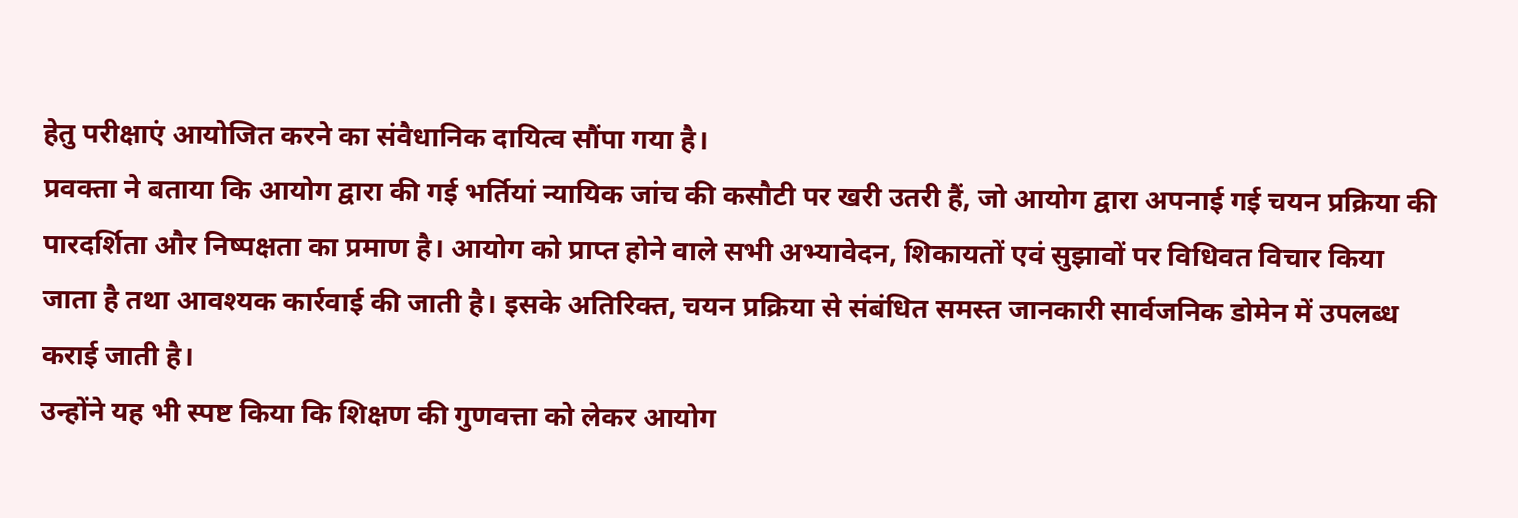हेतु परीक्षाएं आयोजित करने का संवैधानिक दायित्व सौंपा गया है।
प्रवक्ता ने बताया कि आयोग द्वारा की गई भर्तियां न्यायिक जांच की कसौटी पर खरी उतरी हैं, जो आयोग द्वारा अपनाई गई चयन प्रक्रिया की पारदर्शिता और निष्पक्षता का प्रमाण है। आयोग को प्राप्त होने वाले सभी अभ्यावेदन, शिकायतों एवं सुझावों पर विधिवत विचार किया जाता है तथा आवश्यक कार्रवाई की जाती है। इसके अतिरिक्त, चयन प्रक्रिया से संबंधित समस्त जानकारी सार्वजनिक डोमेन में उपलब्ध कराई जाती है।
उन्होंने यह भी स्पष्ट किया कि शिक्षण की गुणवत्ता को लेकर आयोग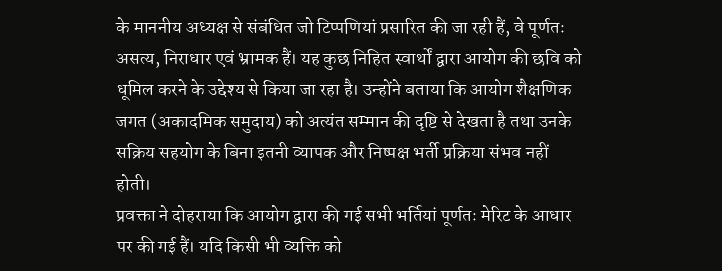के माननीय अध्यक्ष से संबंधित जो टिप्पणियां प्रसारित की जा रही हैं, वे पूर्णतः असत्य, निराधार एवं भ्रामक हैं। यह कुछ निहित स्वार्थों द्वारा आयोग की छवि को धूमिल करने के उद्देश्य से किया जा रहा है। उन्होंने बताया कि आयोग शैक्षणिक जगत (अकादमिक समुदाय) को अत्यंत सम्मान की दृष्टि से देखता है तथा उनके सक्रिय सहयोग के बिना इतनी व्यापक और निष्पक्ष भर्ती प्रक्रिया संभव नहीं होती।
प्रवक्ता ने दोहराया कि आयोग द्वारा की गई सभी भर्तियां पूर्णतः मेरिट के आधार पर की गई हैं। यदि किसी भी व्यक्ति को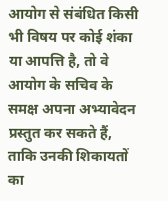आयोग से संबंधित किसी भी विषय पर कोई शंका या आपत्ति है, तो वे आयोग के सचिव के समक्ष अपना अभ्यावेदन प्रस्तुत कर सकते हैं, ताकि उनकी शिकायतों का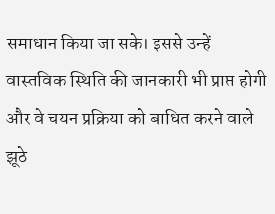समाधान किया जा सके। इससे उन्हें वास्तविक स्थिति की जानकारी भी प्राप्त होगी और वे चयन प्रक्रिया को बाधित करने वाले झूठे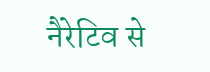नैरेटिव से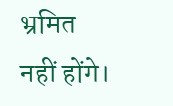भ्रमित नहीं होंगे।